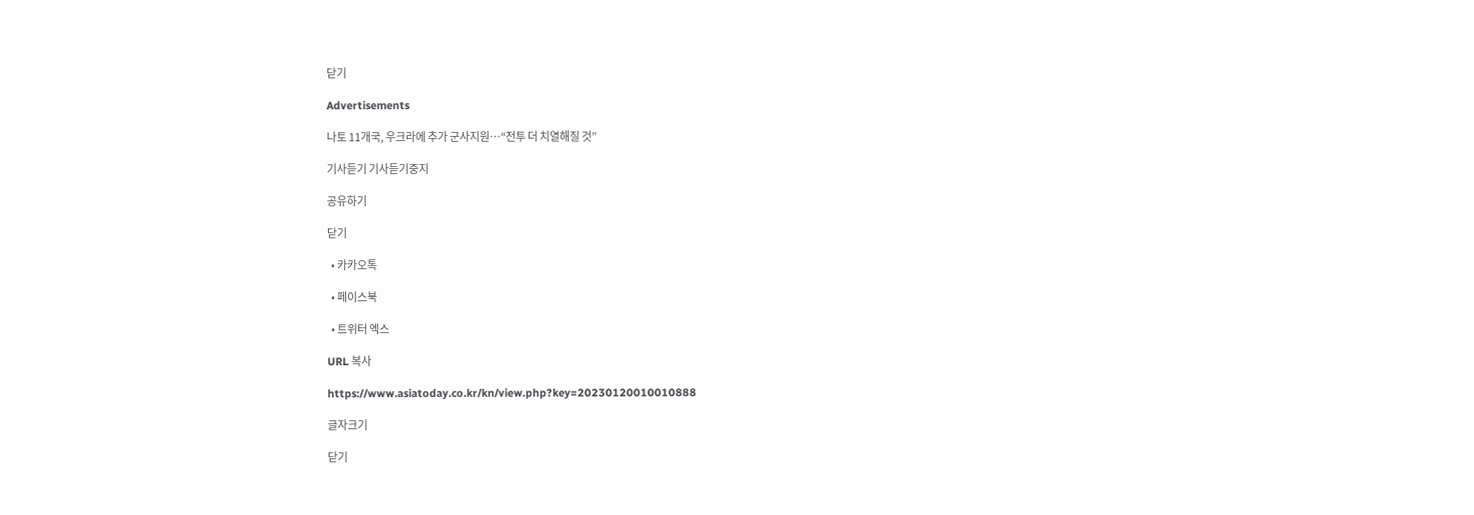닫기

Advertisements

나토 11개국, 우크라에 추가 군사지원…“전투 더 치열해질 것”

기사듣기 기사듣기중지

공유하기

닫기

  • 카카오톡

  • 페이스북

  • 트위터 엑스

URL 복사

https://www.asiatoday.co.kr/kn/view.php?key=20230120010010888

글자크기

닫기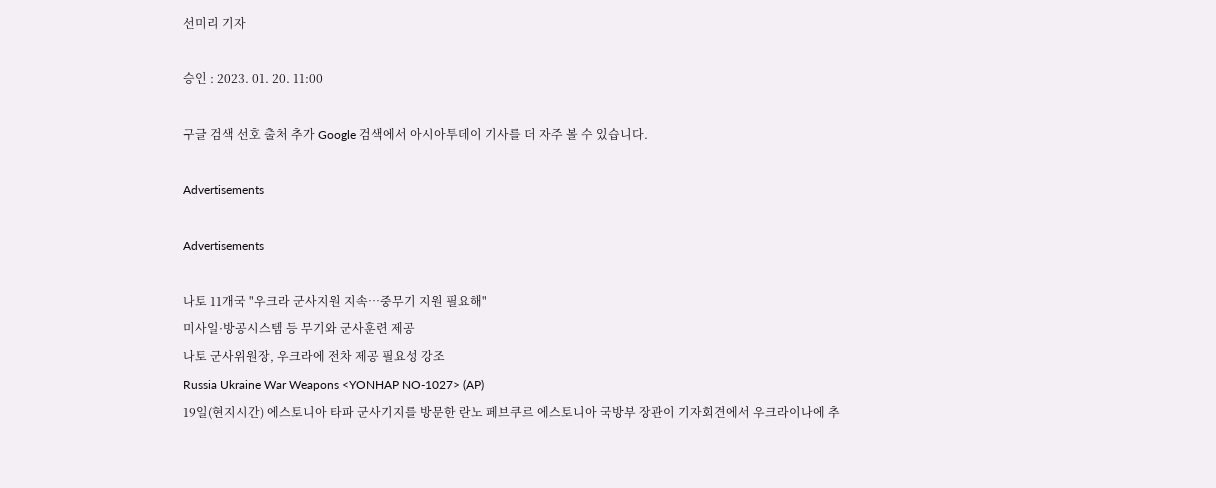선미리 기자

승인 : 2023. 01. 20. 11:00

구글 검색 선호 출처 추가 Google 검색에서 아시아투데이 기사를 더 자주 볼 수 있습니다.

Advertisements

Advertisements

나토 11개국 "우크라 군사지원 지속…중무기 지원 필요해"
미사일·방공시스템 등 무기와 군사훈련 제공
나토 군사위원장, 우크라에 전차 제공 필요성 강조
Russia Ukraine War Weapons <YONHAP NO-1027> (AP)
19일(현지시간) 에스토니아 타파 군사기지를 방문한 란노 페브쿠르 에스토니아 국방부 장관이 기자회견에서 우크라이나에 추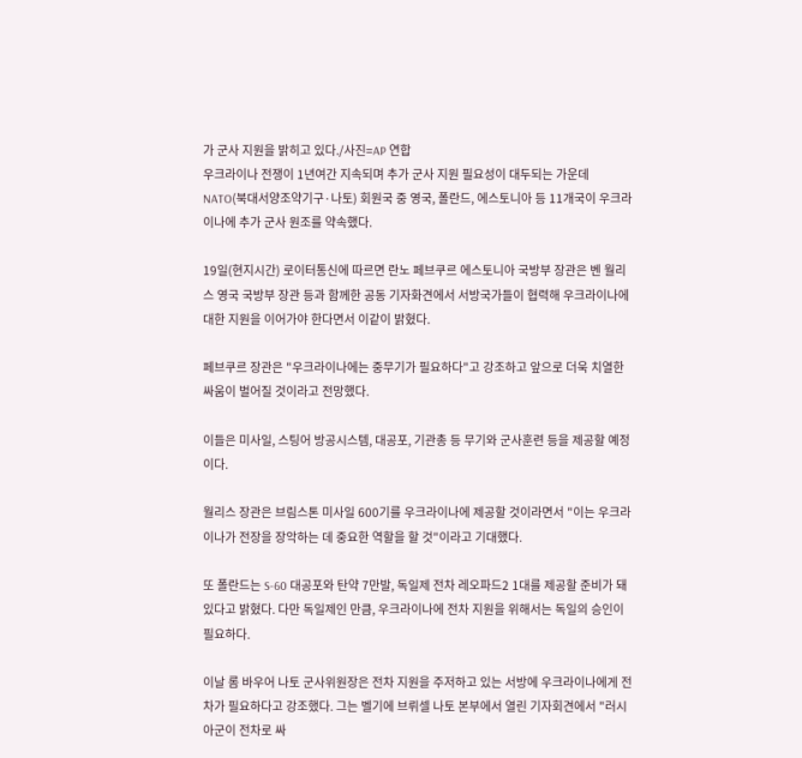가 군사 지원을 밝히고 있다./사진=AP 연합
우크라이나 전쟁이 1년여간 지속되며 추가 군사 지원 필요성이 대두되는 가운데 NATO(북대서양조약기구·나토) 회원국 중 영국, 폴란드, 에스토니아 등 11개국이 우크라이나에 추가 군사 원조를 약속했다.

19일(현지시간) 로이터통신에 따르면 란노 페브쿠르 에스토니아 국방부 장관은 벤 월리스 영국 국방부 장관 등과 함께한 공동 기자화견에서 서방국가들이 협력해 우크라이나에 대한 지원을 이어가야 한다면서 이같이 밝혔다.

페브쿠르 장관은 "우크라이나에는 중무기가 필요하다"고 강조하고 앞으로 더욱 치열한 싸움이 벌어질 것이라고 전망했다.

이들은 미사일, 스팅어 방공시스템, 대공포, 기관총 등 무기와 군사훈련 등을 제공할 예정이다.

월리스 장관은 브림스톤 미사일 600기를 우크라이나에 제공할 것이라면서 "이는 우크라이나가 전장을 장악하는 데 중요한 역할을 할 것"이라고 기대했다.

또 폴란드는 S-60 대공포와 탄약 7만발, 독일제 전차 레오파드2 1대를 제공할 준비가 돼있다고 밝혔다. 다만 독일제인 만큼, 우크라이나에 전차 지원을 위해서는 독일의 승인이 필요하다.

이날 롬 바우어 나토 군사위원장은 전차 지원을 주저하고 있는 서방에 우크라이나에게 전차가 필요하다고 강조했다. 그는 벨기에 브뤼셀 나토 본부에서 열린 기자회견에서 "러시아군이 전차로 싸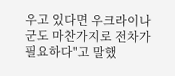우고 있다면 우크라이나군도 마찬가지로 전차가 필요하다"고 말했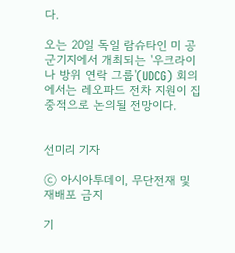다.

오는 20일 독일 람슈타인 미 공군기지에서 개최되는 '우크라이나 방위 연락 그룹'(UDCG) 회의에서는 레오파드 전차 지원이 집중적으로 논의될 전망이다.


선미리 기자

ⓒ 아시아투데이, 무단전재 및 재배포 금지

기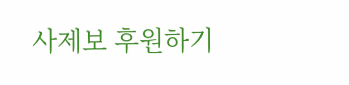사제보 후원하기